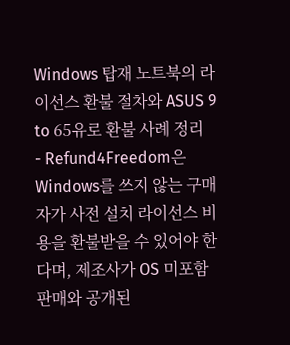Windows 탑재 노트북의 라이선스 환불 절차와 ASUS 9 to 65유로 환불 사례 정리
- Refund4Freedom은 Windows를 쓰지 않는 구매자가 사전 설치 라이선스 비용을 환불받을 수 있어야 한다며, 제조사가 OS 미포함 판매와 공개된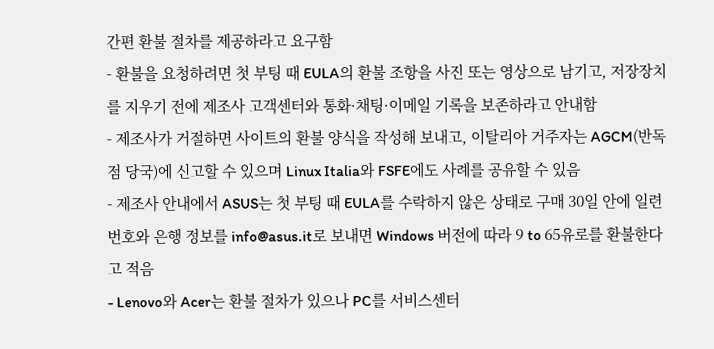간편 환불 절차를 제공하라고 요구함
- 환불을 요청하려면 첫 부팅 때 EULA의 환불 조항을 사진 또는 영상으로 남기고, 저장장치를 지우기 전에 제조사 고객센터와 통화·채팅·이메일 기록을 보존하라고 안내함
- 제조사가 거절하면 사이트의 환불 양식을 작성해 보내고, 이탈리아 거주자는 AGCM(반독점 당국)에 신고할 수 있으며 Linux Italia와 FSFE에도 사례를 공유할 수 있음
- 제조사 안내에서 ASUS는 첫 부팅 때 EULA를 수락하지 않은 상태로 구매 30일 안에 일련번호와 은행 정보를 info@asus.it로 보내면 Windows 버전에 따라 9 to 65유로를 환불한다고 적음
- Lenovo와 Acer는 환불 절차가 있으나 PC를 서비스센터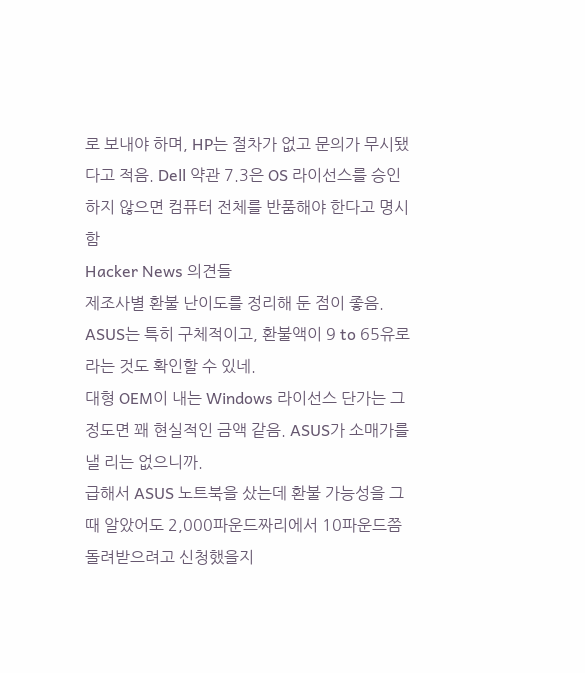로 보내야 하며, HP는 절차가 없고 문의가 무시됐다고 적음. Dell 약관 7.3은 OS 라이선스를 승인하지 않으면 컴퓨터 전체를 반품해야 한다고 명시함
Hacker News 의견들
제조사별 환불 난이도를 정리해 둔 점이 좋음. ASUS는 특히 구체적이고, 환불액이 9 to 65유로라는 것도 확인할 수 있네.
대형 OEM이 내는 Windows 라이선스 단가는 그 정도면 꽤 현실적인 금액 같음. ASUS가 소매가를 낼 리는 없으니까.
급해서 ASUS 노트북을 샀는데 환불 가능성을 그때 알았어도 2,000파운드짜리에서 10파운드쯤 돌려받으려고 신청했을지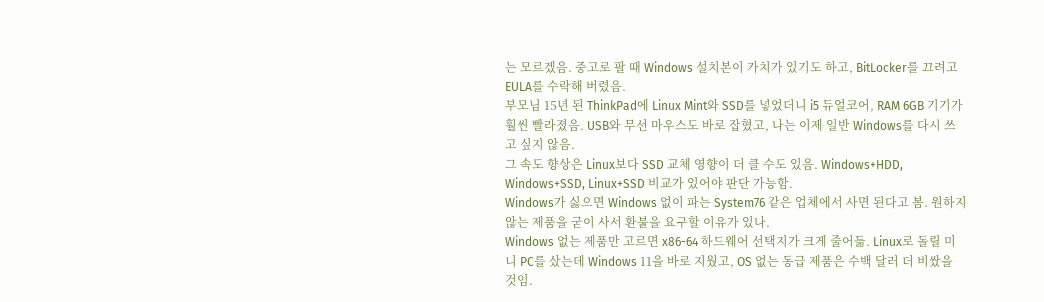는 모르겠음. 중고로 팔 때 Windows 설치본이 가치가 있기도 하고, BitLocker를 끄려고 EULA를 수락해 버렸음.
부모님 15년 된 ThinkPad에 Linux Mint와 SSD를 넣었더니 i5 듀얼코어, RAM 6GB 기기가 훨씬 빨라졌음. USB와 무선 마우스도 바로 잡혔고, 나는 이제 일반 Windows를 다시 쓰고 싶지 않음.
그 속도 향상은 Linux보다 SSD 교체 영향이 더 클 수도 있음. Windows+HDD, Windows+SSD, Linux+SSD 비교가 있어야 판단 가능함.
Windows가 싫으면 Windows 없이 파는 System76 같은 업체에서 사면 된다고 봄. 원하지 않는 제품을 굳이 사서 환불을 요구할 이유가 있나.
Windows 없는 제품만 고르면 x86-64 하드웨어 선택지가 크게 줄어듦. Linux로 돌릴 미니 PC를 샀는데 Windows 11을 바로 지웠고, OS 없는 동급 제품은 수백 달러 더 비쌌을 것임.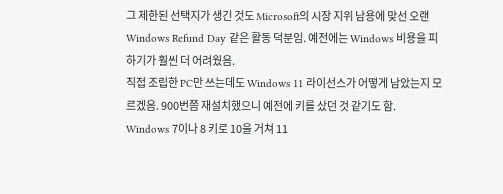그 제한된 선택지가 생긴 것도 Microsoft의 시장 지위 남용에 맞선 오랜 Windows Refund Day 같은 활동 덕분임. 예전에는 Windows 비용을 피하기가 훨씬 더 어려웠음.
직접 조립한 PC만 쓰는데도 Windows 11 라이선스가 어떻게 남았는지 모르겠음. 900번쯤 재설치했으니 예전에 키를 샀던 것 같기도 함.
Windows 7이나 8 키로 10을 거쳐 11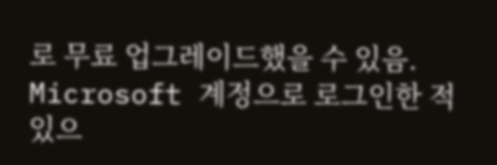로 무료 업그레이드했을 수 있음. Microsoft 계정으로 로그인한 적 있으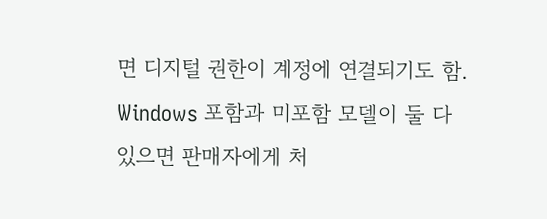면 디지털 권한이 계정에 연결되기도 함.
Windows 포함과 미포함 모델이 둘 다 있으면 판매자에게 처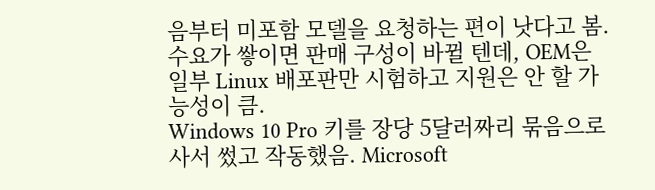음부터 미포함 모델을 요청하는 편이 낫다고 봄. 수요가 쌓이면 판매 구성이 바뀔 텐데, OEM은 일부 Linux 배포판만 시험하고 지원은 안 할 가능성이 큼.
Windows 10 Pro 키를 장당 5달러짜리 묶음으로 사서 썼고 작동했음. Microsoft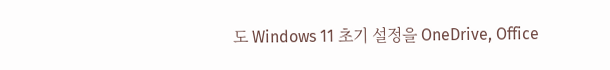도 Windows 11 초기 설정을 OneDrive, Office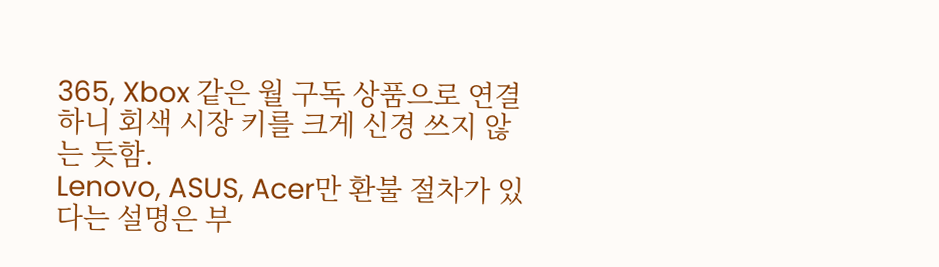365, Xbox 같은 월 구독 상품으로 연결하니 회색 시장 키를 크게 신경 쓰지 않는 듯함.
Lenovo, ASUS, Acer만 환불 절차가 있다는 설명은 부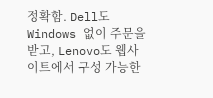정확함. Dell도 Windows 없이 주문을 받고, Lenovo도 웹사이트에서 구성 가능한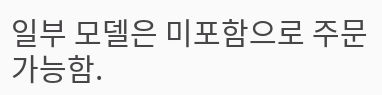일부 모델은 미포함으로 주문 가능함.